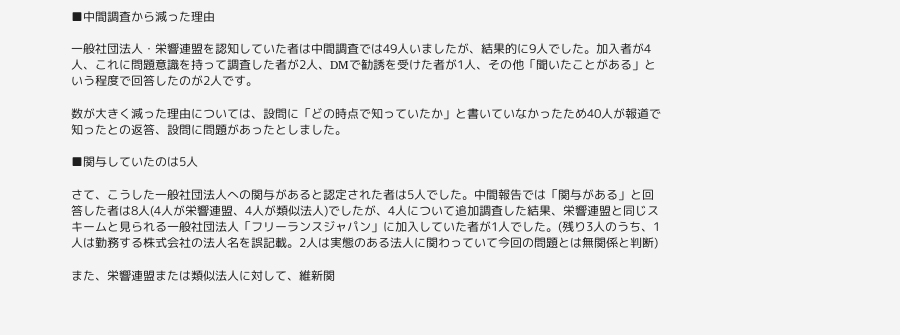■中間調査から減った理由

一般社団法人・栄響連盟を認知していた者は中間調査では49人いましたが、結果的に9人でした。加入者が4人、これに問題意識を持って調査した者が2人、DMで勧誘を受けた者が1人、その他「聞いたことがある」という程度で回答したのが2人です。

数が大きく減った理由については、設問に「どの時点で知っていたか」と書いていなかったため40人が報道で知ったとの返答、設問に問題があったとしました。

■関与していたのは5人

さて、こうした一般社団法人への関与があると認定された者は5人でした。中間報告では「関与がある」と回答した者は8人(4人が栄響連盟、4人が類似法人)でしたが、4人について追加調査した結果、栄響連盟と同じスキームと見られる一般社団法人「フリーランスジャパン」に加入していた者が1人でした。(残り3人のうち、1人は勤務する株式会社の法人名を誤記載。2人は実態のある法人に関わっていて今回の問題とは無関係と判断)

また、栄響連盟または類似法人に対して、維新関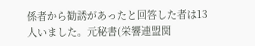係者から勧誘があったと回答した者は13人いました。元秘書(栄響連盟関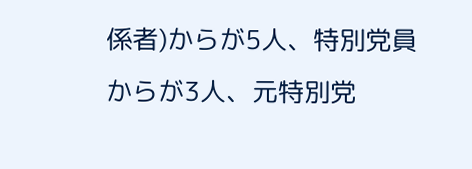係者)からが5人、特別党員からが3人、元特別党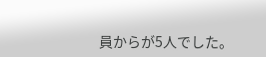員からが5人でした。